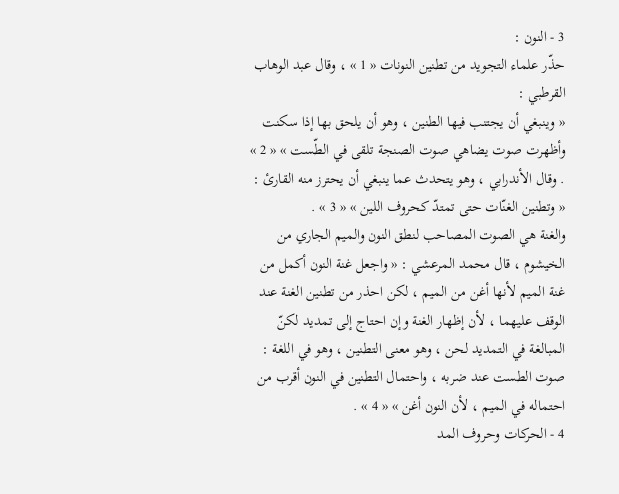3 - النون :
حذّر علماء التجويد من تطنين النونات « 1 » ، وقال عبد الوهاب القرطبي :
« وينبغي أن يجتنب فيها الطنين ، وهو أن يلحق بها إذا سكنت وأظهرت صوت يضاهي صوت الصنجة تلقى في الطّست » « 2 » . وقال الأندرابي ، وهو يتحدث عما ينبغي أن يحترز منه القارئ : « وتطنين الغنّات حتى تمتدّ كحروف اللين » « 3 » .
والغنة هي الصوت المصاحب لنطق النون والميم الجاري من الخيشوم ، قال محمد المرعشي : « واجعل غنة النون أكمل من غنة الميم لأنها أغن من الميم ، لكن احذر من تطنين الغنة عند الوقف عليهما ، لأن إظهار الغنة وإن احتاج إلى تمديد لكنّ المبالغة في التمديد لحن ، وهو معنى التطنين ، وهو في اللغة : صوت الطست عند ضربه ، واحتمال التطنين في النون أقرب من احتماله في الميم ، لأن النون أغن » « 4 » .
4 - الحركات وحروف المد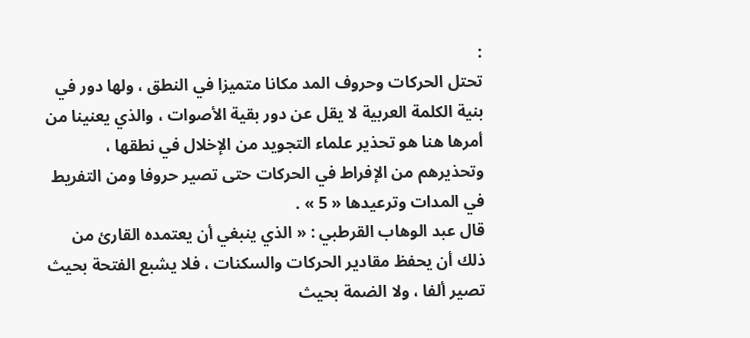:
تحتل الحركات وحروف المد مكانا متميزا في النطق ، ولها دور في بنية الكلمة العربية لا يقل عن دور بقية الأصوات ، والذي يعنينا من أمرها هنا هو تحذير علماء التجويد من الإخلال في نطقها ، وتحذيرهم من الإفراط في الحركات حتى تصير حروفا ومن التفريط في المدات وترعيدها « 5 » .
قال عبد الوهاب القرطبي : « الذي ينبغي أن يعتمده القارئ من ذلك أن يحفظ مقادير الحركات والسكنات ، فلا يشبع الفتحة بحيث تصير ألفا ، ولا الضمة بحيث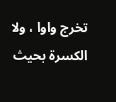تخرج واوا ، ولا الكسرة بحيث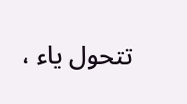تتحول ياء ،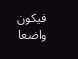فيكون واضعا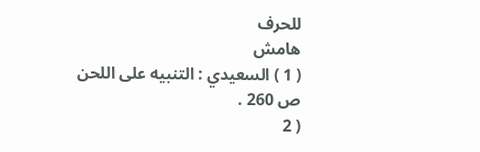للحرف
هامش
( 1 ) السعيدي : التنبيه على اللحن ص 260 .
( 2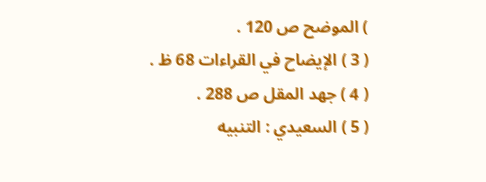) الموضح ص 120 .
( 3 ) الإيضاح في القراءات 68 ظ .
( 4 ) جهد المقل ص 288 .
( 5 ) السعيدي : التنبيه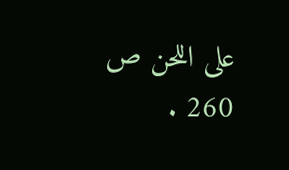على اللحن ص 260 .